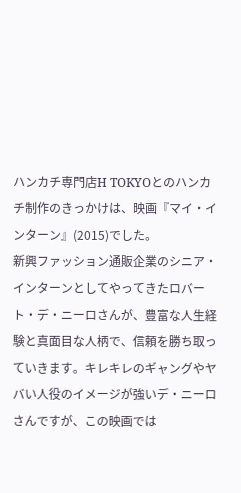ハンカチ専門店H TOKYOとのハンカチ制作のきっかけは、映画『マイ・インターン』(2015)でした。
新興ファッション通販企業のシニア・インターンとしてやってきたロバート・デ・ニーロさんが、豊富な人生経験と真面目な人柄で、信頼を勝ち取っていきます。キレキレのギャングやヤバい人役のイメージが強いデ・ニーロさんですが、この映画では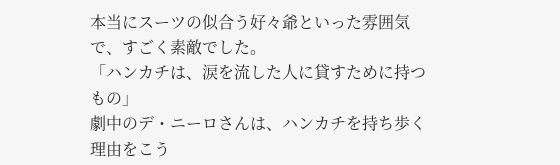本当にスーツの似合う好々爺といった雰囲気で、すごく素敵でした。
「ハンカチは、涙を流した人に貸すために持つもの」
劇中のデ・ニーロさんは、ハンカチを持ち歩く理由をこう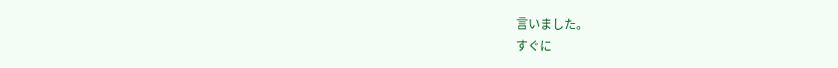言いました。
すぐに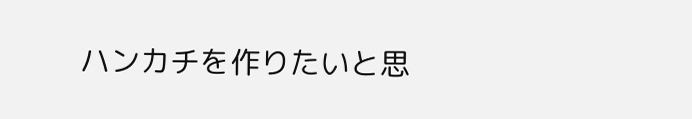ハンカチを作りたいと思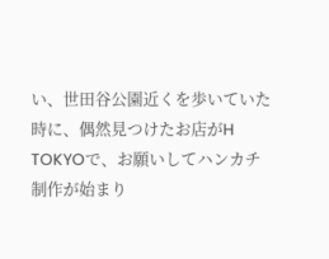い、世田谷公園近くを歩いていた時に、偶然見つけたお店がH TOKYOで、お願いしてハンカチ制作が始まり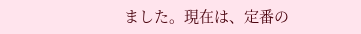ました。現在は、定番の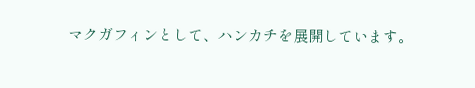マクガフィンとして、ハンカチを展開しています。